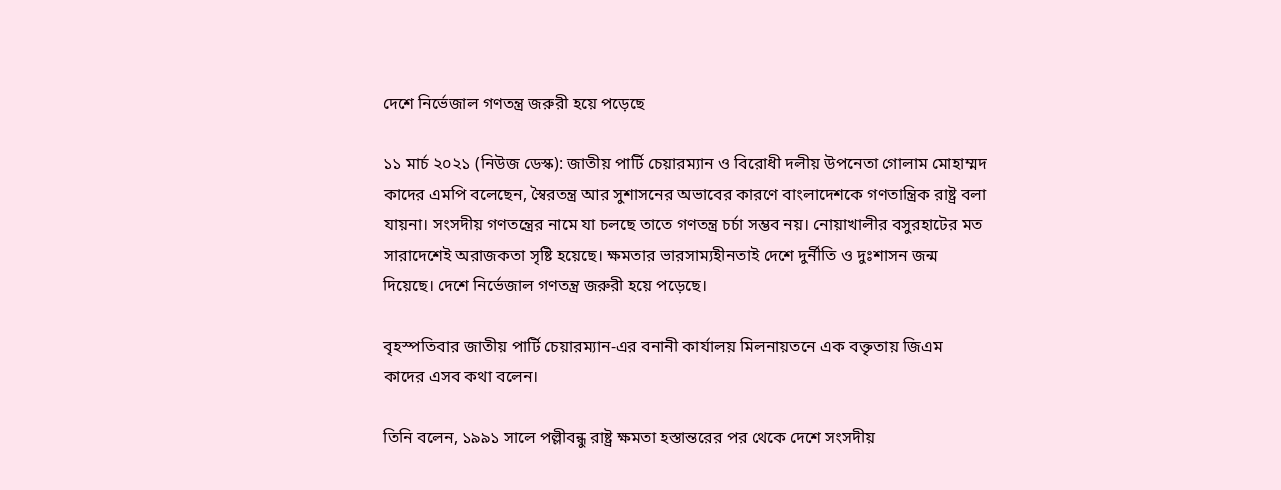দেশে নির্ভেজাল গণতন্ত্র জরুরী হয়ে পড়েছে

১১ মার্চ ২০২১ (নিউজ ডেস্ক): জাতীয় পার্টি চেয়ারম্যান ও বিরোধী দলীয় উপনেতা গোলাম মোহাম্মদ কাদের এমপি বলেছেন, স্বৈরতন্ত্র আর সুশাসনের অভাবের কারণে বাংলাদেশকে গণতান্ত্রিক রাষ্ট্র বলা যায়না। সংসদীয় গণতন্ত্রের নামে যা চলছে তাতে গণতন্ত্র চর্চা সম্ভব নয়। নোয়াখালীর বসুরহাটের মত সারাদেশেই অরাজকতা সৃষ্টি হয়েছে। ক্ষমতার ভারসাম্যহীনতাই দেশে দুর্নীতি ও দুঃশাসন জন্ম দিয়েছে। দেশে নির্ভেজাল গণতন্ত্র জরুরী হয়ে পড়েছে।

বৃহস্পতিবার জাতীয় পার্টি চেয়ারম্যান-এর বনানী কার্যালয় মিলনায়তনে এক বক্তৃতায় জিএম কাদের এসব কথা বলেন।

তিনি বলেন, ১৯৯১ সালে পল্লীবন্ধু রাষ্ট্র ক্ষমতা হস্তান্তরের পর থেকে দেশে সংসদীয়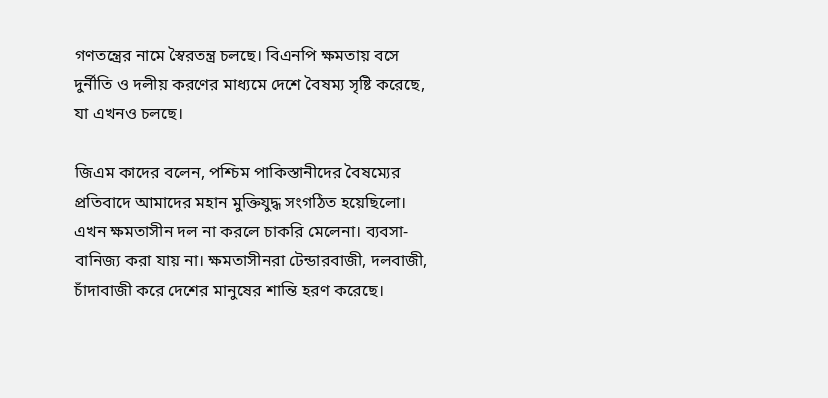গণতন্ত্রের নামে স্বৈরতন্ত্র চলছে। বিএনপি ক্ষমতায় বসে দুর্নীতি ও দলীয় করণের মাধ্যমে দেশে বৈষম্য সৃষ্টি করেছে, যা এখনও চলছে।

জিএম কাদের বলেন, পশ্চিম পাকিস্তানীদের বৈষম্যের প্রতিবাদে আমাদের মহান মুক্তিযুদ্ধ সংগঠিত হয়েছিলো। এখন ক্ষমতাসীন দল না করলে চাকরি মেলেনা। ব্যবসা-বানিজ্য করা যায় না। ক্ষমতাসীনরা টেন্ডারবাজী, দলবাজী, চাঁদাবাজী করে দেশের মানুষের শান্তি হরণ করেছে।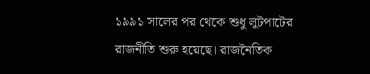১৯৯১ সালের পর থেকে শুধু লুটপাটের রাজনীতি শুরু হয়েছে। রাজনৈতিক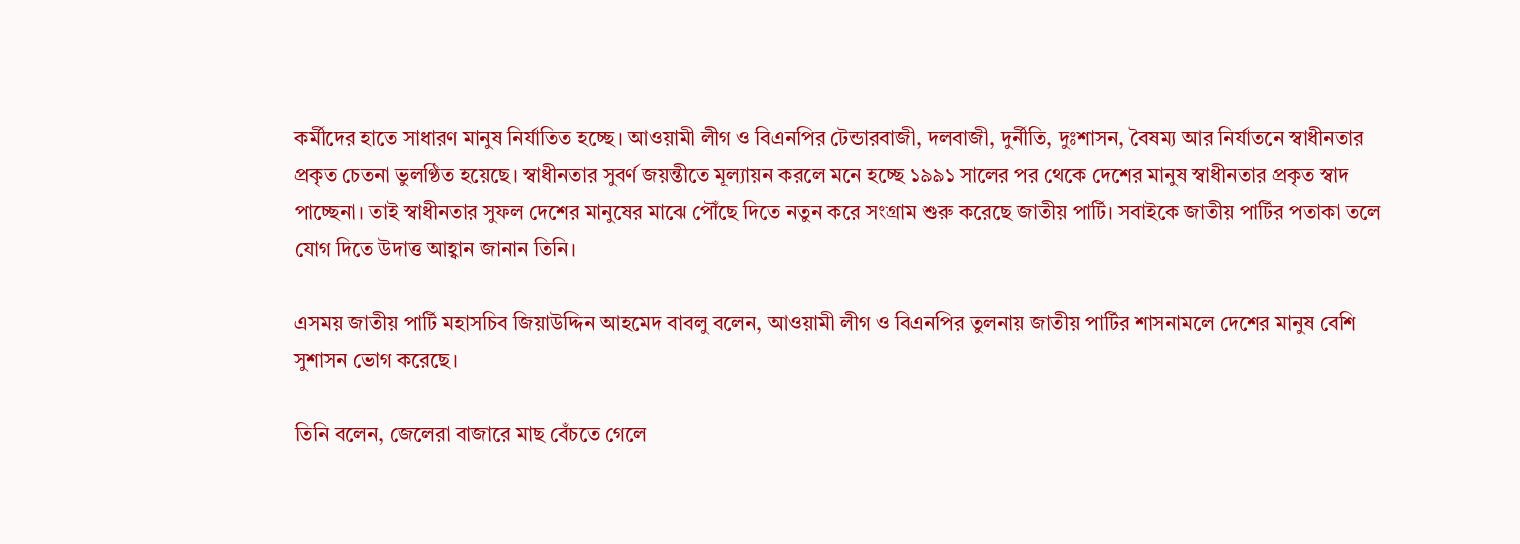কর্মীদের হাতে সাধারণ মানুষ নির্যাতিত হচ্ছে। আওয়ামী লীগ ও বিএনপির টেন্ডারবাজী, দলবাজী, দুর্নীতি, দুঃশাসন, বৈষম্য আর নির্যাতনে স্বাধীনতার প্রকৃত চেতনা ভুলণ্ঠিত হয়েছে। স্বাধীনতার সুবর্ণ জয়ন্তীতে মূল্যায়ন করলে মনে হচ্ছে ১৯৯১ সালের পর থেকে দেশের মানুষ স্বাধীনতার প্রকৃত স্বাদ পাচ্ছেনা। তাই স্বাধীনতার সুফল দেশের মানুষের মাঝে পৌঁছে দিতে নতুন করে সংগ্রাম শুরু করেছে জাতীয় পার্টি। সবাইকে জাতীয় পার্টির পতাকা তলে যোগ দিতে উদাত্ত আহ্বান জানান তিনি।

এসময় জাতীয় পার্টি মহাসচিব জিয়াউদ্দিন আহমেদ বাবলু বলেন, আওয়ামী লীগ ও বিএনপির তুলনায় জাতীয় পার্টির শাসনামলে দেশের মানুষ বেশি সুশাসন ভোগ করেছে।

তিনি বলেন, জেলেরা বাজারে মাছ বেঁচতে গেলে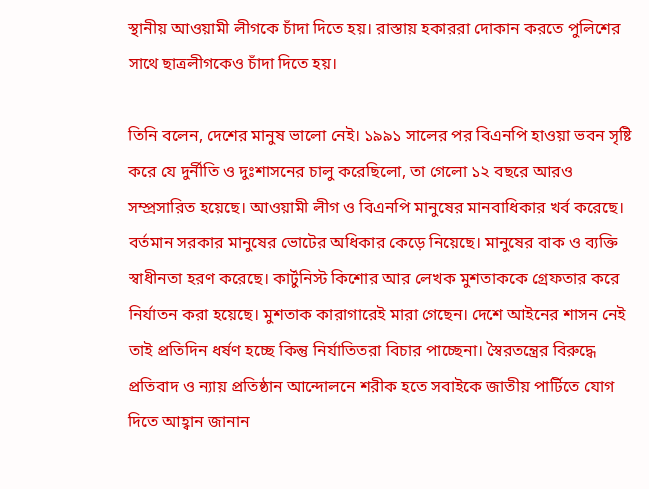স্থানীয় আওয়ামী লীগকে চাঁদা দিতে হয়। রাস্তায় হকাররা দোকান করতে পুলিশের সাথে ছাত্রলীগকেও চাঁদা দিতে হয়।

তিনি বলেন, দেশের মানুষ ভালো নেই। ১৯৯১ সালের পর বিএনপি হাওয়া ভবন সৃষ্টি করে যে দুর্নীতি ও দুঃশাসনের চালু করেছিলো, তা গেলো ১২ বছরে আরও সম্প্রসারিত হয়েছে। আওয়ামী লীগ ও বিএনপি মানুষের মানবাধিকার খর্ব করেছে। বর্তমান সরকার মানুষের ভোটের অধিকার কেড়ে নিয়েছে। মানুষের বাক ও ব্যক্তি স্বাধীনতা হরণ করেছে। কার্টুনিস্ট কিশোর আর লেখক মুশতাককে গ্রেফতার করে নির্যাতন করা হয়েছে। মুশতাক কারাগারেই মারা গেছেন। দেশে আইনের শাসন নেই তাই প্রতিদিন ধর্ষণ হচ্ছে কিন্তু নির্যাতিতরা বিচার পাচ্ছেনা। স্বৈরতন্ত্রের বিরুদ্ধে প্রতিবাদ ও ন্যায় প্রতিষ্ঠান আন্দোলনে শরীক হতে সবাইকে জাতীয় পার্টিতে যোগ দিতে আহ্বান জানান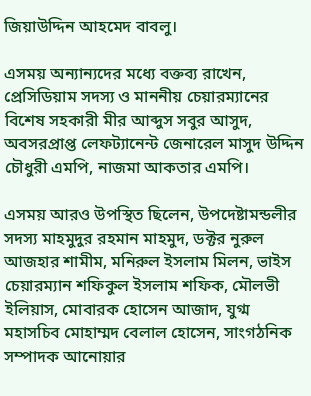জিয়াউদ্দিন আহমেদ বাবলু।

এসময় অন্যান্যদের মধ্যে বক্তব্য রাখেন, প্রেসিডিয়াম সদস্য ও মাননীয় চেয়ারম্যানের বিশেষ সহকারী মীর আব্দুস সবুর আসুদ, অবসরপ্রাপ্ত লেফট্যানেন্ট জেনারেল মাসুদ উদ্দিন চৌধুরী এমপি, নাজমা আকতার এমপি।

এসময় আরও উপস্থিত ছিলেন, উপদেষ্টামন্ডলীর সদস্য মাহমুদুর রহমান মাহমুদ, ডক্টর নুরুল আজহার শামীম, মনিরুল ইসলাম মিলন, ভাইস চেয়ারম্যান শফিকুল ইসলাম শফিক, মৌলভী ইলিয়াস, মোবারক হোসেন আজাদ, যুগ্ম মহাসচিব মোহাম্মদ বেলাল হোসেন, সাংগঠনিক সম্পাদক আনোয়ার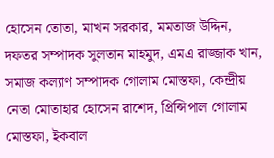হোসেন তোতা, মাখন সরকার, মমতাজ উদ্দিন, দফতর সম্পাদক সুলতান মাহমুদ, এমএ রাজ্জাক খান, সমাজ কল্যাণ সম্পাদক গোলাম মোস্তফা, কেন্দ্রীয় নেতা মোতাহার হোসেন রাশেদ, প্রিন্সিপাল গোলাম মোস্তফা, ইকবাল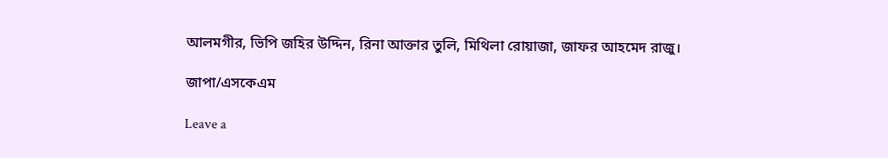আলমগীর, ভিপি জহির উদ্দিন, রিনা আক্তার তুলি, মিথিলা রোয়াজা, জাফর আহমেদ রাজু।

জাপা/এসকেএম

Leave a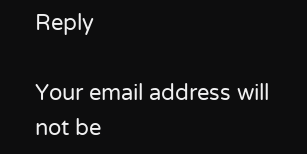Reply

Your email address will not be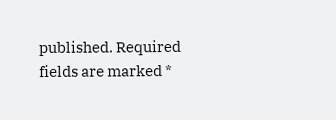published. Required fields are marked *